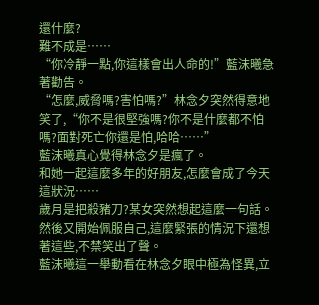還什麼?
難不成是……
“你冷靜一點,你這樣會出人命的!”藍沫曦急著勸告。
“怎麼,威脅嗎?害怕嗎?”林念夕突然得意地笑了,“你不是很堅強嗎?你不是什麼都不怕嗎?面對死亡你還是怕,哈哈……”
藍沫曦真心覺得林念夕是瘋了。
和她一起這麼多年的好朋友,怎麼會成了今天這狀況……
歲月是把殺豬刀?某女突然想起這麼一句話。
然後又開始佩服自己,這麼緊張的情況下還想著這些,不禁笑出了聲。
藍沫曦這一舉動看在林念夕眼中極為怪異,立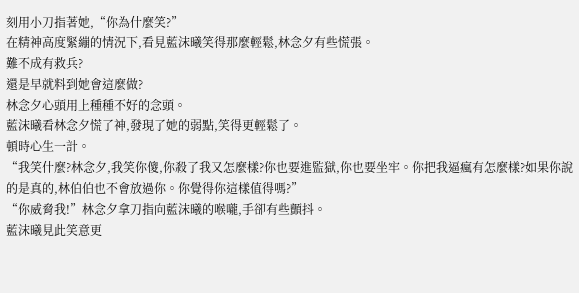刻用小刀指著她,“你為什麼笑?”
在精神高度緊繃的情況下,看見藍沫曦笑得那麼輕鬆,林念夕有些慌張。
難不成有救兵?
還是早就料到她會這麼做?
林念夕心頭用上種種不好的念頭。
藍沫曦看林念夕慌了神,發現了她的弱點,笑得更輕鬆了。
頓時心生一計。
“我笑什麼?林念夕,我笑你傻,你殺了我又怎麼樣?你也要進監獄,你也要坐牢。你把我逼瘋有怎麼樣?如果你說的是真的,林伯伯也不會放過你。你覺得你這樣值得嗎?”
“你威脅我!”林念夕拿刀指向藍沫曦的喉嚨,手卻有些顫抖。
藍沫曦見此笑意更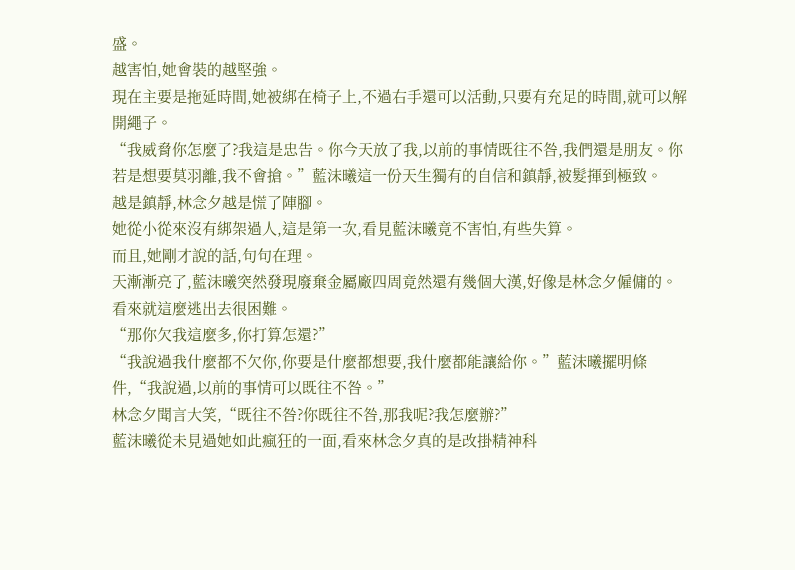盛。
越害怕,她會裝的越堅強。
現在主要是拖延時間,她被綁在椅子上,不過右手還可以活動,只要有充足的時間,就可以解開繩子。
“我威脅你怎麼了?我這是忠告。你今天放了我,以前的事情既往不咎,我們還是朋友。你若是想要莫羽離,我不會搶。”藍沫曦這一份天生獨有的自信和鎮靜,被髮揮到極致。
越是鎮靜,林念夕越是慌了陣腳。
她從小從來沒有綁架過人,這是第一次,看見藍沫曦竟不害怕,有些失算。
而且,她剛才說的話,句句在理。
天漸漸亮了,藍沫曦突然發現廢棄金屬廠四周竟然還有幾個大漢,好像是林念夕僱傭的。
看來就這麼逃出去很困難。
“那你欠我這麼多,你打算怎還?”
“我說過我什麼都不欠你,你要是什麼都想要,我什麼都能讓給你。”藍沫曦擺明條件,“我說過,以前的事情可以既往不咎。”
林念夕聞言大笑,“既往不咎?你既往不咎,那我呢?我怎麼辦?”
藍沫曦從未見過她如此瘋狂的一面,看來林念夕真的是改掛精神科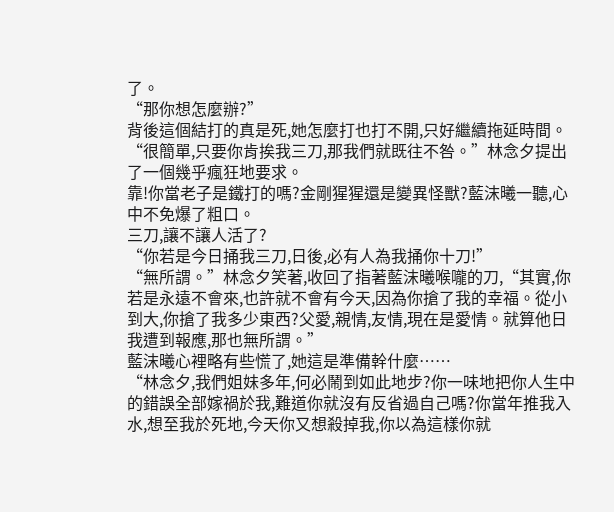了。
“那你想怎麼辦?”
背後這個結打的真是死,她怎麼打也打不開,只好繼續拖延時間。
“很簡單,只要你肯挨我三刀,那我們就既往不咎。”林念夕提出了一個幾乎瘋狂地要求。
靠!你當老子是鐵打的嗎?金剛猩猩還是變異怪獸?藍沫曦一聽,心中不免爆了粗口。
三刀,讓不讓人活了?
“你若是今日捅我三刀,日後,必有人為我捅你十刀!”
“無所謂。”林念夕笑著,收回了指著藍沫曦喉嚨的刀,“其實,你若是永遠不會來,也許就不會有今天,因為你搶了我的幸福。從小到大,你搶了我多少東西?父愛,親情,友情,現在是愛情。就算他日我遭到報應,那也無所謂。”
藍沫曦心裡略有些慌了,她這是準備幹什麼……
“林念夕,我們姐妹多年,何必鬧到如此地步?你一味地把你人生中的錯誤全部嫁禍於我,難道你就沒有反省過自己嗎?你當年推我入水,想至我於死地,今天你又想殺掉我,你以為這樣你就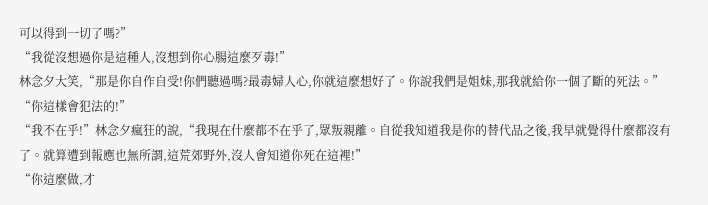可以得到一切了嗎?”
“我從沒想過你是這種人,沒想到你心腸這麼歹毒!”
林念夕大笑,“那是你自作自受!你們聽過嗎?最毒婦人心,你就這麼想好了。你說我們是姐妹,那我就給你一個了斷的死法。”
“你這樣會犯法的!”
“我不在乎!”林念夕瘋狂的說,“我現在什麼都不在乎了,眾叛親離。自從我知道我是你的替代品之後,我早就覺得什麼都沒有了。就算遭到報應也無所謂,這荒郊野外,沒人會知道你死在這裡!”
“你這麼做,才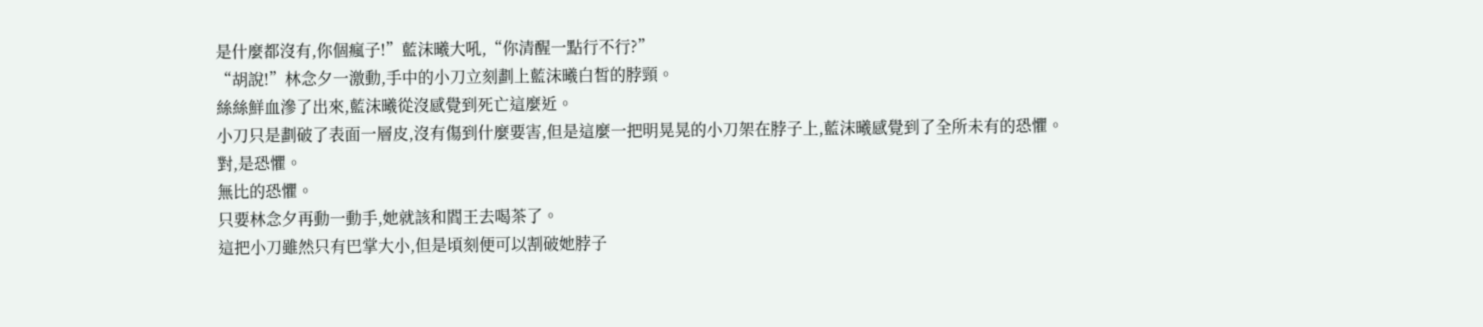是什麼都沒有,你個瘋子!”藍沫曦大吼,“你清醒一點行不行?”
“胡說!”林念夕一激動,手中的小刀立刻劃上藍沫曦白皙的脖頸。
絲絲鮮血滲了出來,藍沫曦從沒感覺到死亡這麼近。
小刀只是劃破了表面一層皮,沒有傷到什麼要害,但是這麼一把明晃晃的小刀架在脖子上,藍沫曦感覺到了全所未有的恐懼。
對,是恐懼。
無比的恐懼。
只要林念夕再動一動手,她就該和閻王去喝茶了。
這把小刀雖然只有巴掌大小,但是頃刻便可以割破她脖子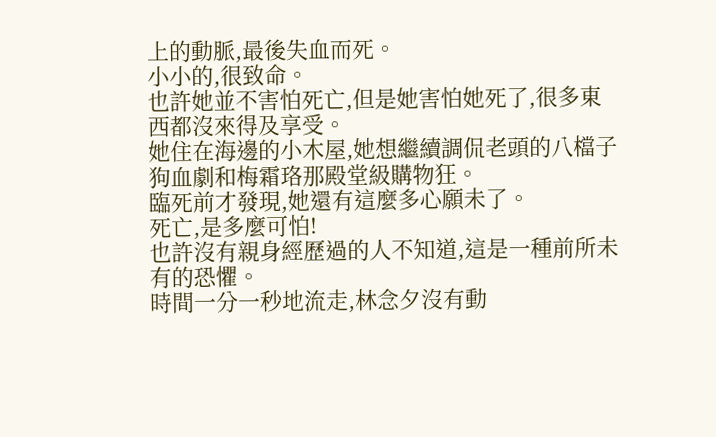上的動脈,最後失血而死。
小小的,很致命。
也許她並不害怕死亡,但是她害怕她死了,很多東西都沒來得及享受。
她住在海邊的小木屋,她想繼續調侃老頭的八檔子狗血劇和梅霜珞那殿堂級購物狂。
臨死前才發現,她還有這麼多心願未了。
死亡,是多麼可怕!
也許沒有親身經歷過的人不知道,這是一種前所未有的恐懼。
時間一分一秒地流走,林念夕沒有動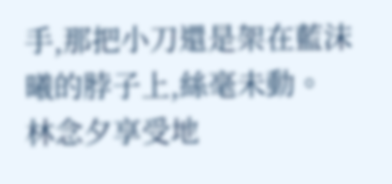手,那把小刀還是架在藍沫曦的脖子上,絲毫未動。
林念夕享受地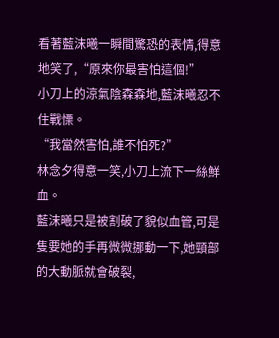看著藍沫曦一瞬間驚恐的表情,得意地笑了,“原來你最害怕這個!”
小刀上的涼氣陰森森地,藍沫曦忍不住戰慄。
“我當然害怕,誰不怕死?”
林念夕得意一笑,小刀上流下一絲鮮血。
藍沫曦只是被割破了貌似血管,可是隻要她的手再微微挪動一下,她頸部的大動脈就會破裂,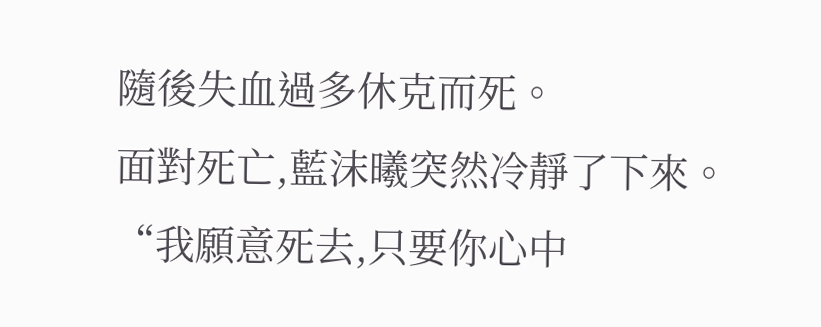隨後失血過多休克而死。
面對死亡,藍沫曦突然冷靜了下來。
“我願意死去,只要你心中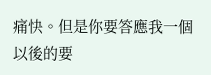痛快。但是你要答應我一個以後的要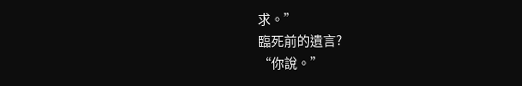求。”
臨死前的遺言?
“你說。”